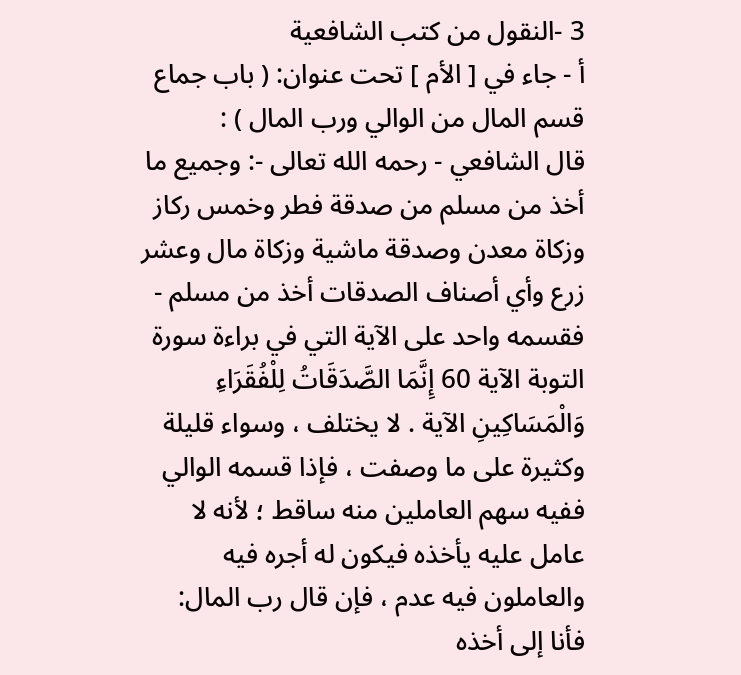3 -النقول من كتب الشافعية
أ - جاء في [ الأم ] تحت عنوان: ( باب جماع قسم المال من الوالي ورب المال ) :
قال الشافعي - رحمه الله تعالى -: وجميع ما أخذ من مسلم من صدقة فطر وخمس ركاز وزكاة معدن وصدقة ماشية وزكاة مال وعشر زرع وأي أصناف الصدقات أخذ من مسلم - فقسمه واحد على الآية التي في براءة سورة التوبة الآية 60 إِنَّمَا الصَّدَقَاتُ لِلْفُقَرَاءِ وَالْمَسَاكِينِ الآية . لا يختلف ، وسواء قليلة وكثيرة على ما وصفت ، فإذا قسمه الوالي ففيه سهم العاملين منه ساقط ؛ لأنه لا عامل عليه يأخذه فيكون له أجره فيه والعاملون فيه عدم ، فإن قال رب المال: فأنا إلى أخذه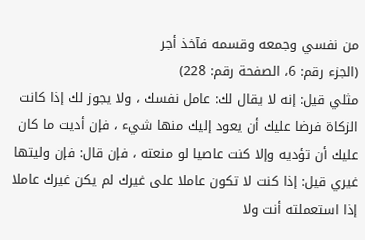من نفسي وجمعه وقسمه فآخذ أجر
(الجزء رقم: 6، الصفحة رقم: 228)
مثلي قيل: إنه لا يقال لك: عامل نفسك ، ولا يجوز لك إذا كانت الزكاة فرضا عليك أن يعود إليك منها شيء ، فإن أديت ما كان عليك أن تؤديه وإلا كنت عاصيا لو منعته ، فإن قال: فإن وليتها غيري قيل: إذا كنت لا تكون عاملا على غيرك لم يكن غيرك عاملا إذا استعملته أنت ولا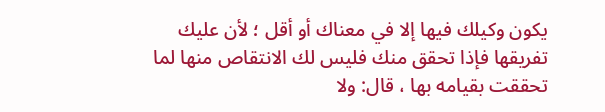يكون وكيلك فيها إلا في معناك أو أقل ؛ لأن عليك تفريقها فإذا تحقق منك فليس لك الانتقاص منها لما تحققت بقيامه بها ، قال: ولا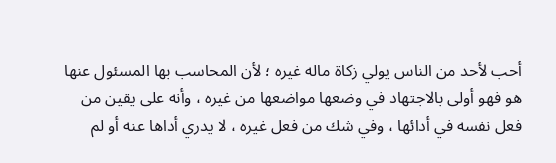أحب لأحد من الناس يولي زكاة ماله غيره ؛ لأن المحاسب بها المسئول عنها هو فهو أولى بالاجتهاد في وضعها مواضعها من غيره ، وأنه على يقين من فعل نفسه في أدائها ، وفي شك من فعل غيره ، لا يدري أداها عنه أو لم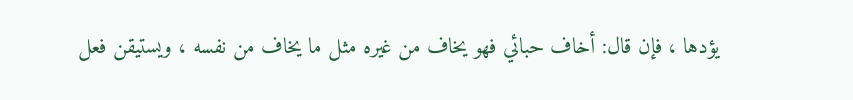يؤدها ، فإن قال: أخاف حبائي فهو يخاف من غيره مثل ما يخاف من نفسه ، ويستيقن فعل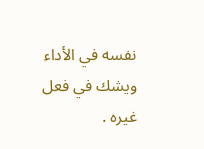نفسه في الأداء ويشك في فعل غيره .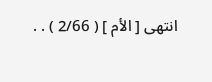انتهى [ الأم ] ( 2/66 ) . .